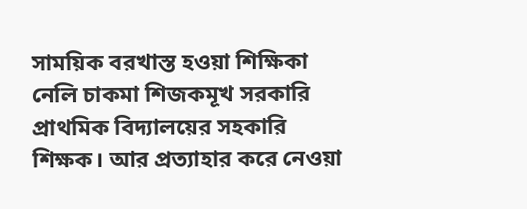সাময়িক বরখাস্ত হওয়া শিক্ষিকা নেলি চাকমা শিজকমূখ সরকারি প্রাথমিক বিদ্যালয়ের সহকারি শিক্ষক। আর প্রত্যাহার করে নেওয়া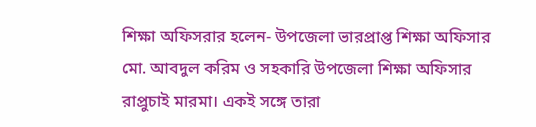শিক্ষা অফিসরার হলেন- উপজেলা ভারপ্রাপ্ত শিক্ষা অফিসার মো. আবদুল করিম ও সহকারি উপজেলা শিক্ষা অফিসার রাপ্রুচাই মারমা। একই সঙ্গে তারা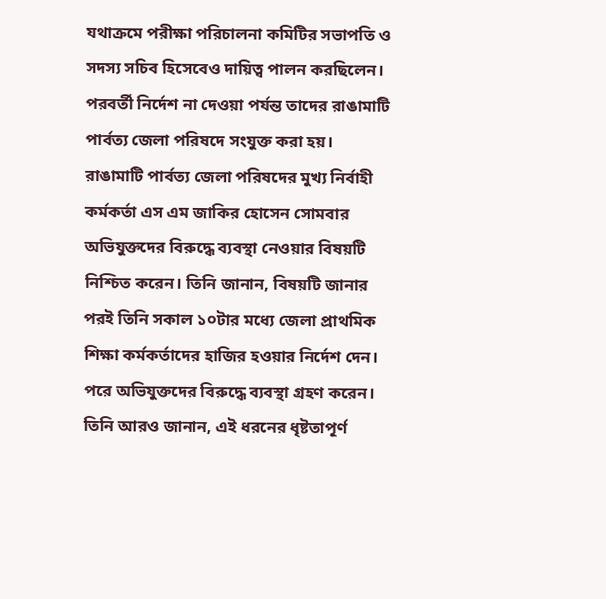যথাক্রমে পরীক্ষা পরিচালনা কমিটির সভাপতি ও সদস্য সচিব হিসেবেও দায়িত্ব পালন করছিলেন। পরবর্তী নির্দেশ না দেওয়া পর্যন্ত তাদের রাঙামাটি পার্বত্য জেলা পরিষদে সংযুক্ত করা হয়।
রাঙামাটি পার্বত্য জেলা পরিষদের মুখ্য নির্বাহী কর্মকর্তা এস এম জাকির হোসেন সোমবার অভিযুক্তদের বিরুদ্ধে ব্যবস্থা নেওয়ার বিষয়টি নিশ্চিত করেন। তিনি জানান, বিষয়টি জানার পরই তিনি সকাল ১০টার মধ্যে জেলা প্রাথমিক শিক্ষা কর্মকর্তাদের হাজির হওয়ার নির্দেশ দেন। পরে অভিযুক্তদের বিরুদ্ধে ব্যবস্থা গ্রহণ করেন।
তিনি আরও জানান, এই ধরনের ধৃষ্টতাপূর্ণ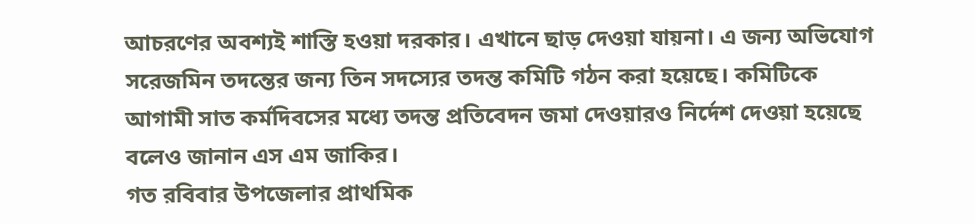আচরণের অবশ্যই শাস্তি হওয়া দরকার। এখানে ছাড় দেওয়া যায়না। এ জন্য অভিযোগ সরেজমিন তদন্তের জন্য তিন সদস্যের তদন্ত কমিটি গঠন করা হয়েছে। কমিটিকে আগামী সাত কর্মদিবসের মধ্যে তদন্ত প্রতিবেদন জমা দেওয়ারও নির্দেশ দেওয়া হয়েছে বলেও জানান এস এম জাকির।
গত রবিবার উপজেলার প্রাথমিক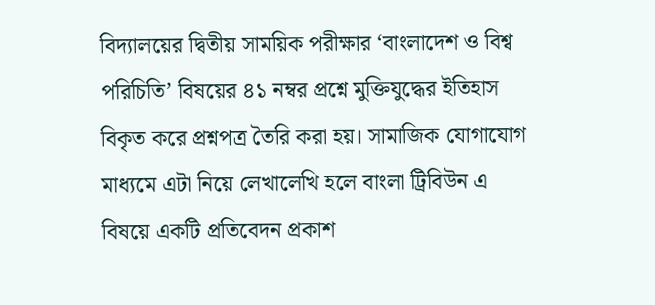বিদ্যালয়ের দ্বিতীয় সাময়িক পরীক্ষার ‘বাংলাদেশ ও বিশ্ব পরিচিতি’ বিষয়ের ৪১ নম্বর প্রশ্নে মুক্তিযুদ্ধের ইতিহাস বিকৃত করে প্রশ্নপত্র তৈরি করা হয়। সামাজিক যোগাযোগ মাধ্যমে এটা নিয়ে লেখালেখি হলে বাংলা ট্রিবিউন এ বিষয়ে একটি প্রতিবেদন প্রকাশ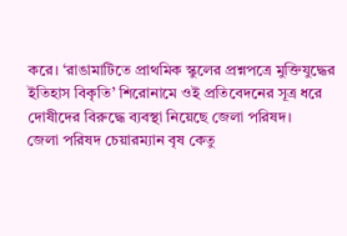করে। ‘রাঙামাটিতে প্রাথমিক স্কুলের প্রশ্নপত্রে মুক্তিযুদ্ধের ইতিহাস বিকৃতি’ শিরোনামে ওই প্রতিবেদনের সূত্র ধরে দোষীদের বিরুদ্ধে ব্যবস্থা নিয়েছে জেলা পরিষদ।
জেলা পরিষদ চেয়ারম্যান বৃষ কেতু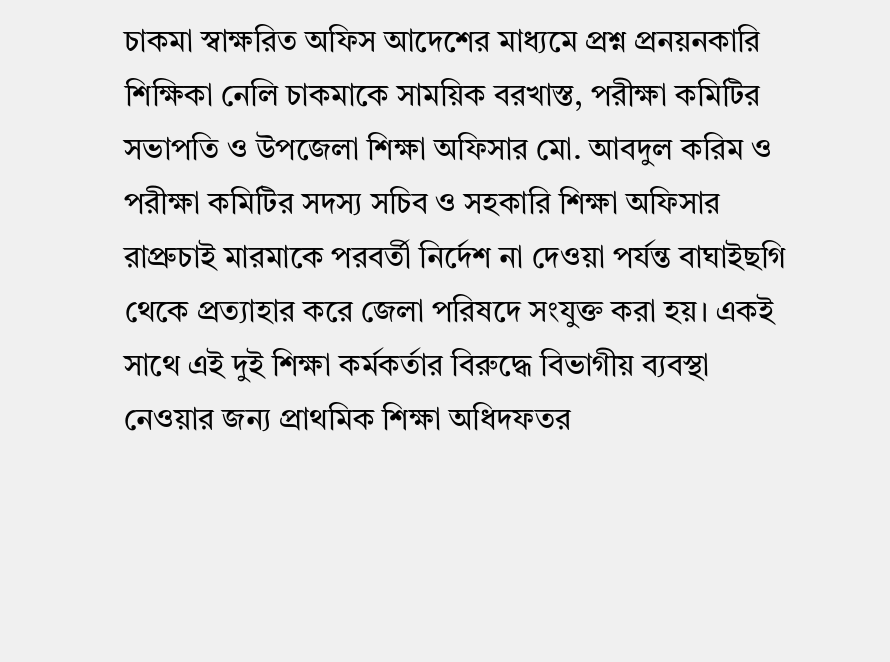চাকমা স্বাক্ষরিত অফিস আদেশের মাধ্যমে প্রশ্ন প্রনয়নকারি শিক্ষিকা নেলি চাকমাকে সাময়িক বরখাস্ত, পরীক্ষা কমিটির সভাপতি ও উপজেলা শিক্ষা অফিসার মো. আবদুল করিম ও পরীক্ষা কমিটির সদস্য সচিব ও সহকারি শিক্ষা অফিসার রাপ্রুচাই মারমাকে পরবর্তী নির্দেশ না দেওয়া পর্যন্ত বাঘাইছগি থেকে প্রত্যাহার করে জেলা পরিষদে সংযুক্ত করা হয়। একই সাথে এই দুই শিক্ষা কর্মকর্তার বিরুদ্ধে বিভাগীয় ব্যবস্থা নেওয়ার জন্য প্রাথমিক শিক্ষা অধিদফতর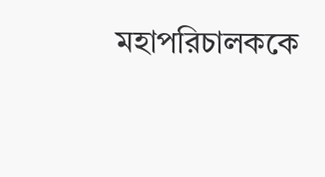মহাপরিচালককে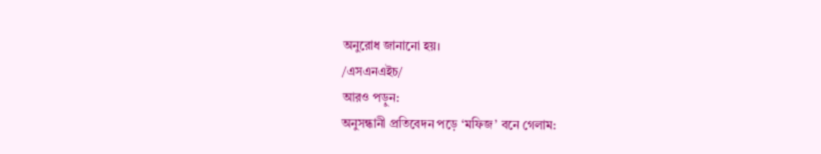অনুরোধ জানানো হয়।
/এসএনএইচ/
আরও পড়ুন:
অনুসন্ধানী প্রতিবেদন পড়ে ‘মফিজ’ বনে গেলাম: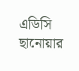এডিসি ছানোয়ার